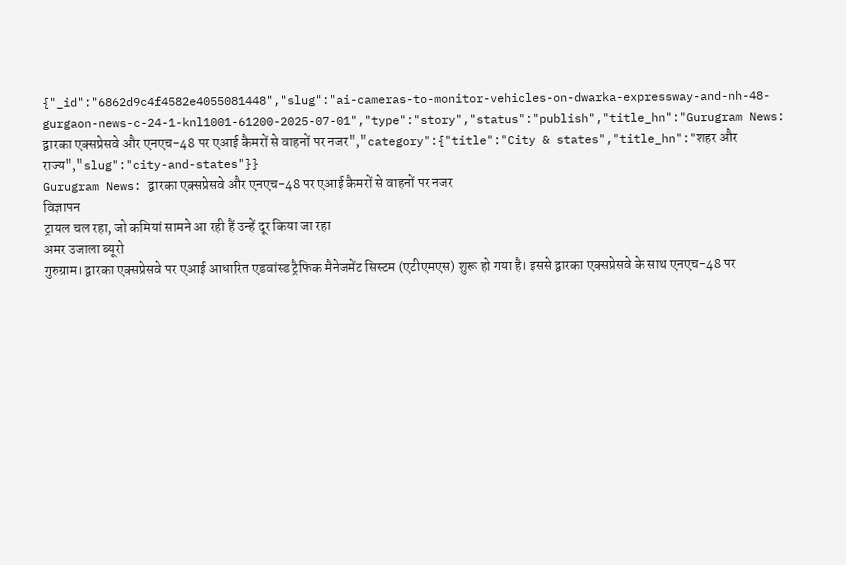{"_id":"6862d9c4f4582e4055081448","slug":"ai-cameras-to-monitor-vehicles-on-dwarka-expressway-and-nh-48-gurgaon-news-c-24-1-knl1001-61200-2025-07-01","type":"story","status":"publish","title_hn":"Gurugram News: द्वारका एक्सप्रेसवे और एनएच-48 पर एआई कैमरों से वाहनों पर नजर","category":{"title":"City & states","title_hn":"शहर और राज्य","slug":"city-and-states"}}
Gurugram News: द्वारका एक्सप्रेसवे और एनएच-48 पर एआई कैमरों से वाहनों पर नजर
विज्ञापन
ट्रायल चल रहा, जो कमियां सामने आ रही हैं उन्हें दूर किया जा रहा
अमर उजाला ब्यूरो
गुरुग्राम। द्वारका एक्सप्रेसवे पर एआई आधारित एडवांस्ड ट्रैफिक मैनेजमेंट सिस्टम (एटीएमएस) शुरू हो गया है। इससे द्वारका एक्सप्रेसवे के साथ एनएच-48 पर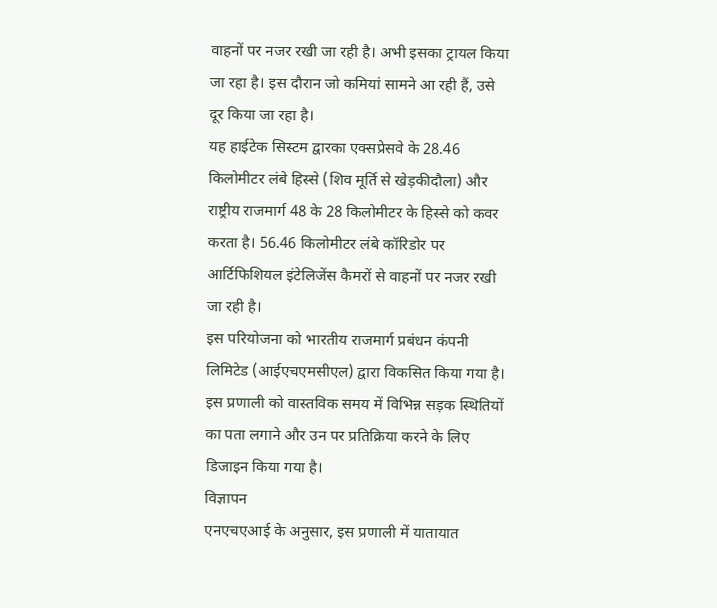वाहनों पर नजर रखी जा रही है। अभी इसका ट्रायल किया जा रहा है। इस दौरान जो कमियां सामने आ रही हैं, उसे दूर किया जा रहा है।
यह हाईटेक सिस्टम द्वारका एक्सप्रेसवे के 28.46 किलोमीटर लंबे हिस्से (शिव मूर्ति से खेड़कीदौला) और राष्ट्रीय राजमार्ग 48 के 28 किलोमीटर के हिस्से को कवर करता है। 56.46 किलोमीटर लंबे कॉरिडोर पर आर्टिफिशियल इंटेलिजेंस कैमरों से वाहनों पर नजर रखी जा रही है।
इस परियोजना को भारतीय राजमार्ग प्रबंधन कंपनी लिमिटेड (आईएचएमसीएल) द्वारा विकसित किया गया है। इस प्रणाली को वास्तविक समय में विभिन्न सड़क स्थितियों का पता लगाने और उन पर प्रतिक्रिया करने के लिए डिजाइन किया गया है।
विज्ञापन
एनएचएआई के अनुसार, इस प्रणाली में यातायात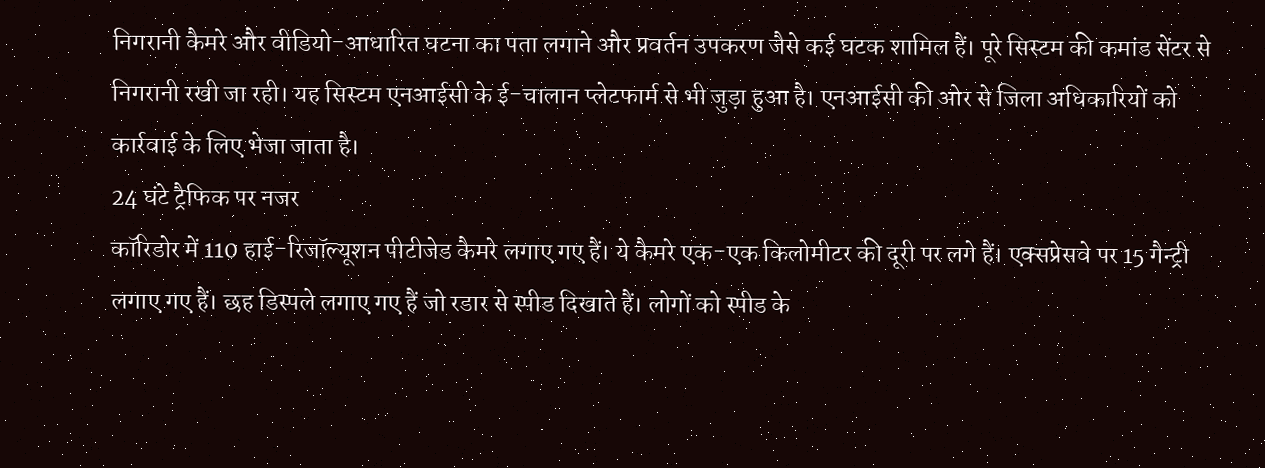निगरानी कैमरे और वीडियो-आधारित घटना का पता लगाने और प्रवर्तन उपकरण जैसे कई घटक शामिल हैं। पूरे सिस्टम की कमांड सेंटर से निगरानी रखी जा रही। यह सिस्टम एनआईसी के ई-चालान प्लेटफार्म से भी जुड़ा हुआ है। एनआईसी की ओर से जिला अधिकारियों को कार्रवाई के लिए भेजा जाता है।
24 घंटे ट्रैफिक पर नजर
कॉरिडोर में 110 हाई-रिजॉल्यूशन पीटीजेड कैमरे लगाए गए हैं। ये कैमरे एक-एक किलोमीटर की दूरी पर लगे हैं। एक्सप्रेसवे पर 15 गैन्ट्री लगाए गए हैं। छह डिस्पले लगाए गए हैं जो रडार से स्पीड दिखाते हैं। लोगों को स्पीड के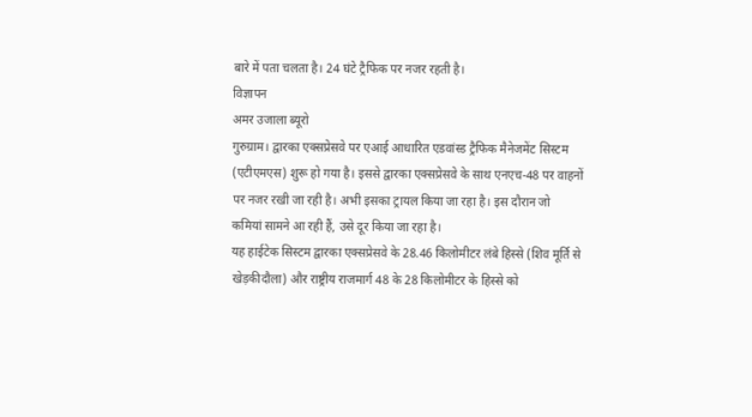बारे में पता चलता है। 24 घंटे ट्रैफिक पर नजर रहती है।
विज्ञापन
अमर उजाला ब्यूरो
गुरुग्राम। द्वारका एक्सप्रेसवे पर एआई आधारित एडवांस्ड ट्रैफिक मैनेजमेंट सिस्टम (एटीएमएस) शुरू हो गया है। इससे द्वारका एक्सप्रेसवे के साथ एनएच-48 पर वाहनों पर नजर रखी जा रही है। अभी इसका ट्रायल किया जा रहा है। इस दौरान जो कमियां सामने आ रही हैं, उसे दूर किया जा रहा है।
यह हाईटेक सिस्टम द्वारका एक्सप्रेसवे के 28.46 किलोमीटर लंबे हिस्से (शिव मूर्ति से खेड़कीदौला) और राष्ट्रीय राजमार्ग 48 के 28 किलोमीटर के हिस्से को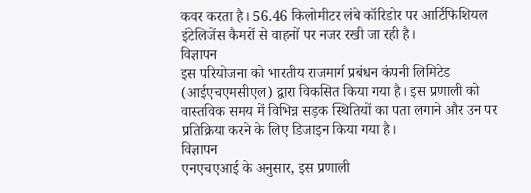कवर करता है। 56.46 किलोमीटर लंबे कॉरिडोर पर आर्टिफिशियल इंटेलिजेंस कैमरों से वाहनों पर नजर रखी जा रही है।
विज्ञापन
इस परियोजना को भारतीय राजमार्ग प्रबंधन कंपनी लिमिटेड (आईएचएमसीएल) द्वारा विकसित किया गया है। इस प्रणाली को वास्तविक समय में विभिन्न सड़क स्थितियों का पता लगाने और उन पर प्रतिक्रिया करने के लिए डिजाइन किया गया है।
विज्ञापन
एनएचएआई के अनुसार, इस प्रणाली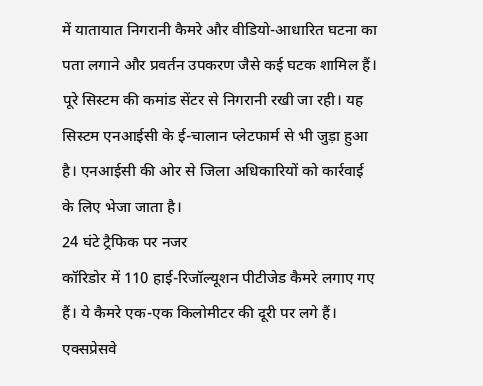में यातायात निगरानी कैमरे और वीडियो-आधारित घटना का पता लगाने और प्रवर्तन उपकरण जैसे कई घटक शामिल हैं। पूरे सिस्टम की कमांड सेंटर से निगरानी रखी जा रही। यह सिस्टम एनआईसी के ई-चालान प्लेटफार्म से भी जुड़ा हुआ है। एनआईसी की ओर से जिला अधिकारियों को कार्रवाई के लिए भेजा जाता है।
24 घंटे ट्रैफिक पर नजर
कॉरिडोर में 110 हाई-रिजॉल्यूशन पीटीजेड कैमरे लगाए गए हैं। ये कैमरे एक-एक किलोमीटर की दूरी पर लगे हैं। एक्सप्रेसवे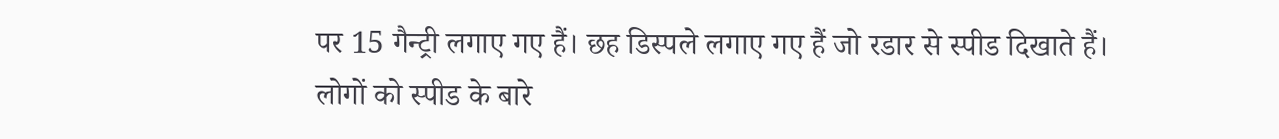पर 15 गैन्ट्री लगाए गए हैं। छह डिस्पले लगाए गए हैं जो रडार से स्पीड दिखाते हैं। लोगों को स्पीड के बारे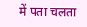में पता चलता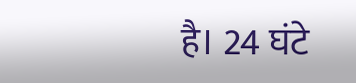है। 24 घंटे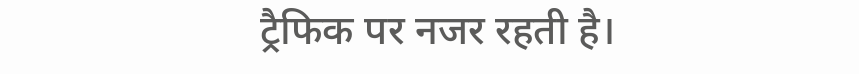ट्रैफिक पर नजर रहती है।